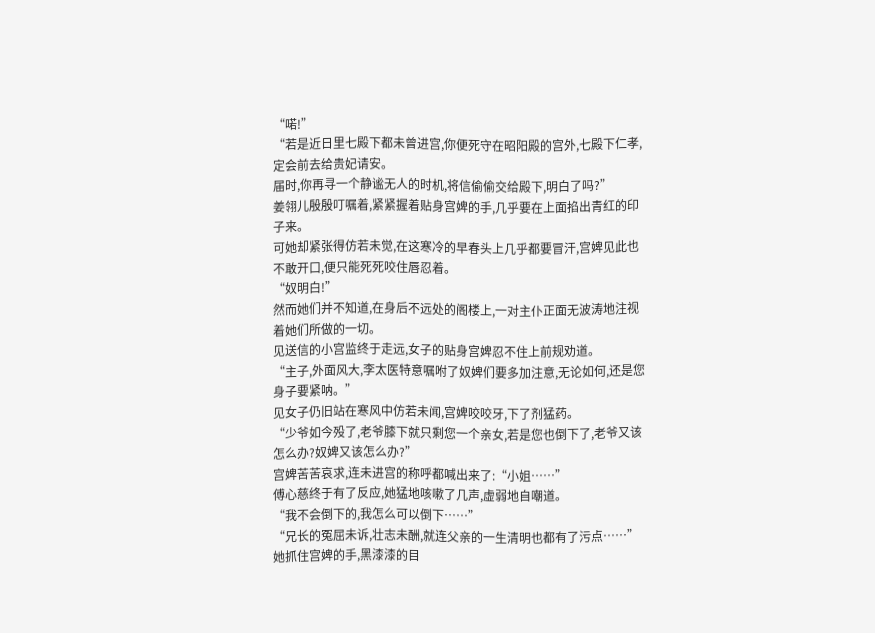“喏!”
“若是近日里七殿下都未曾进宫,你便死守在昭阳殿的宫外,七殿下仁孝,定会前去给贵妃请安。
届时,你再寻一个静谧无人的时机,将信偷偷交给殿下,明白了吗?”
姜翎儿殷殷叮嘱着,紧紧握着贴身宫婢的手,几乎要在上面掐出青红的印子来。
可她却紧张得仿若未觉,在这寒冷的早春头上几乎都要冒汗,宫婢见此也不敢开口,便只能死死咬住唇忍着。
“奴明白!”
然而她们并不知道,在身后不远处的阁楼上,一对主仆正面无波涛地注视着她们所做的一切。
见送信的小宫监终于走远,女子的贴身宫婢忍不住上前规劝道。
“主子,外面风大,李太医特意嘱咐了奴婢们要多加注意,无论如何,还是您身子要紧呐。”
见女子仍旧站在寒风中仿若未闻,宫婢咬咬牙,下了剂猛药。
“少爷如今殁了,老爷膝下就只剩您一个亲女,若是您也倒下了,老爷又该怎么办?奴婢又该怎么办?”
宫婢苦苦哀求,连未进宫的称呼都喊出来了:“小姐……”
傅心慈终于有了反应,她猛地咳嗽了几声,虚弱地自嘲道。
“我不会倒下的,我怎么可以倒下……”
“兄长的冤屈未诉,壮志未酬,就连父亲的一生清明也都有了污点……”
她抓住宫婢的手,黑漆漆的目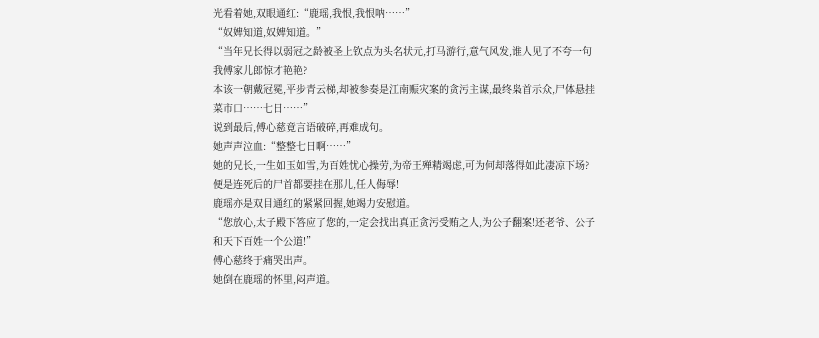光看着她,双眼通红:“鹿瑶,我恨,我恨呐……”
“奴婢知道,奴婢知道。”
“当年兄长得以弱冠之龄被圣上钦点为头名状元,打马游行,意气风发,谁人见了不夸一句我傅家儿郎惊才艳艳?
本该一朝戴冠冕,平步青云梯,却被参奏是江南赈灾案的贪污主谋,最终枭首示众,尸体悬挂菜市口……七日……”
说到最后,傅心慈竟言语破碎,再难成句。
她声声泣血:“整整七日啊……”
她的兄长,一生如玉如雪,为百姓忧心操劳,为帝王殚精竭虑,可为何却落得如此凄凉下场?
便是连死后的尸首都要挂在那儿,任人侮辱!
鹿瑶亦是双目通红的紧紧回握,她竭力安慰道。
“您放心,太子殿下答应了您的,一定会找出真正贪污受贿之人,为公子翻案!还老爷、公子和天下百姓一个公道!”
傅心慈终于痛哭出声。
她倒在鹿瑶的怀里,闷声道。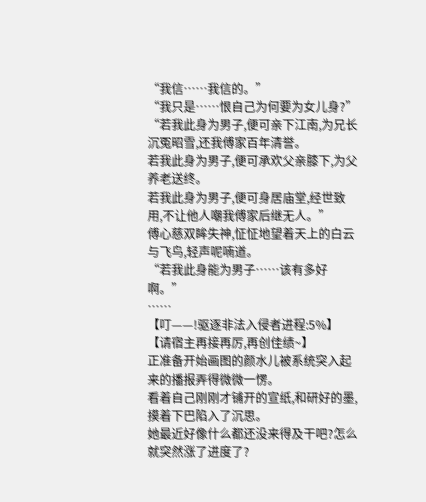“我信……我信的。”
“我只是……恨自己为何要为女儿身?”
“若我此身为男子,便可亲下江南,为兄长沉冤昭雪,还我傅家百年清誉。
若我此身为男子,便可承欢父亲膝下,为父养老送终。
若我此身为男子,便可身居庙堂,经世致用,不让他人嘲我傅家后继无人。”
傅心慈双眸失神,怔怔地望着天上的白云与飞鸟,轻声呢喃道。
“若我此身能为男子……该有多好啊。”
……
【叮——!驱逐非法入侵者进程:5%】
【请宿主再接再厉,再创佳绩~】
正准备开始画图的颜水儿被系统突入起来的播报弄得微微一愣。
看着自己刚刚才铺开的宣纸,和研好的墨,摸着下巴陷入了沉思。
她最近好像什么都还没来得及干吧?怎么就突然涨了进度了?